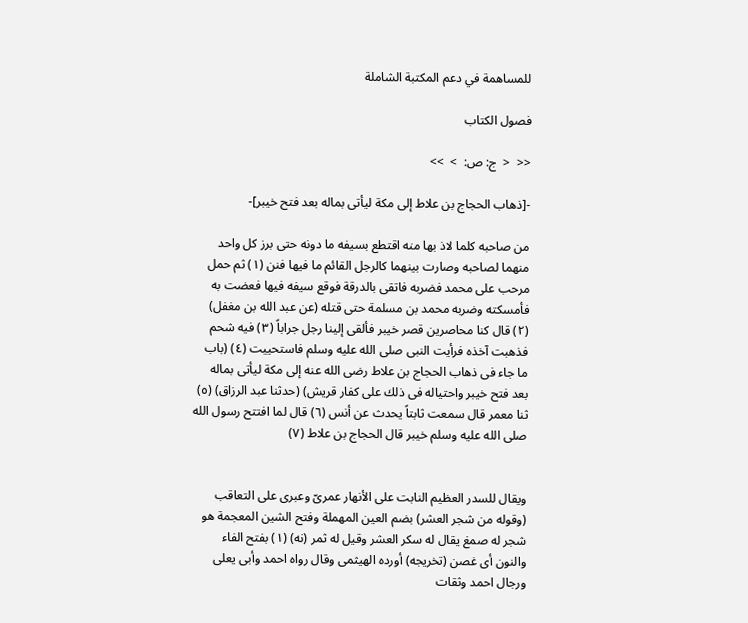للمساهمة في دعم المكتبة الشاملة

فصول الكتاب

<<  <  ج: ص:  >  >>

-[ذهاب الحجاج بن علاط إلى مكة ليأتى بماله بعد فتح خيبر]-

من صاحبه كلما لاذ بها منه اقتطع بسيفه ما دونه حتى برز كل واحد منهما لصاحبه وصارت بينهما كالرجل القائم ما فيها فنن (١) ثم حمل مرحب على محمد فضربه فاتقى بالدرقة فوقع سيفه فيها فعضت به فأمسكته وضربه محمد بن مسلمة حتى قتله (عن عبد الله بن مغفل) (٢) قال كنا محاصرين قصر خيبر فألقى إلينا رجل جراباً (٣) فيه شحم فذهبت آخذه فرأيت النبى صلى الله عليه وسلم فاستحييت (٤) (باب ما جاء فى ذهاب الحجاج بن علاط رضى الله عنه إلى مكة ليأتى بماله بعد فتح خيبر واحتياله فى ذلك على كفار قريش) (حدثنا عبد الرزاق) (٥) ثنا معمر قال سمعت ثابتاً يحدث عن أنس (٦) قال لما افتتح رسول الله صلى الله عليه وسلم خيبر قال الحجاج بن علاط (٧)


ويقال للسدر العظيم النابت على الأنهار عمرىّ وعبرى على التعاقب (وقوله من شجر العشر) بضم العين المهملة وفتح الشين المعجمة هو شجر له صمغ يقال له سكر العشر وقيل له ثمر (نه) (١) بفتح الفاء والنون أى غصن (تخريجه) أورده الهيثمى وقال رواه احمد وأبى يعلى ورجال احمد وثقات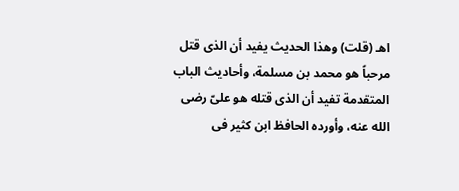اهـ (قلت) وهذا الحديث يفيد أن الذى قتل مرحباً هو محمد بن مسلمة، وأحاديث الباب المتقدمة تفيد أن الذى قتله هو علىّ رضى الله عنه، وأورده الحافظ ابن كثير فى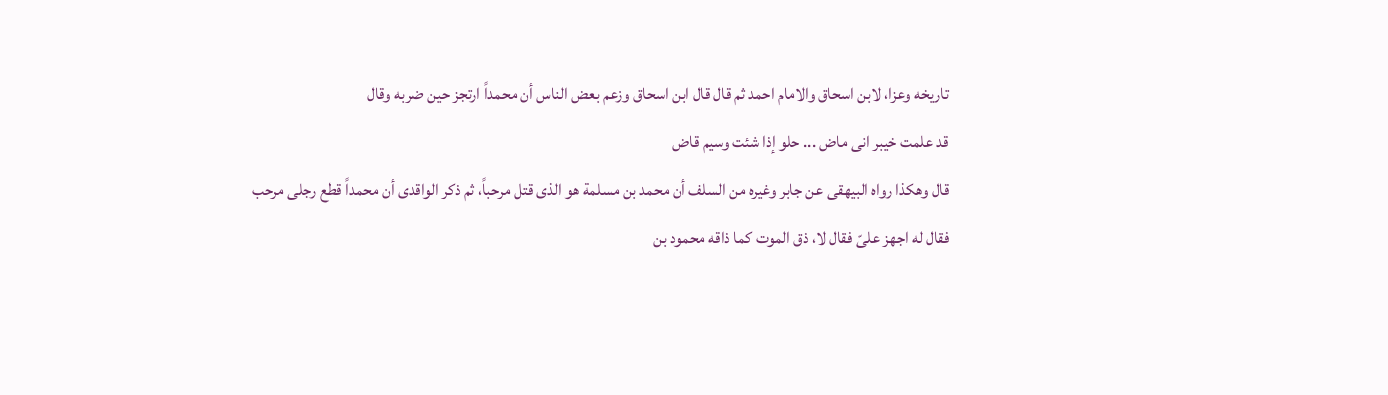تاريخه وعزا، لابن اسحاق والامام احمد ثم قال قال ابن اسحاق وزعم بعض الناس أن محمداً ارتجز حين ضربه وقال
قد علمت خيبر انى ماض ... حلو إذا شئت وسيم قاض
قال وهكذا رواه البيهقى عن جابر وغيره من السلف أن محمد بن مسلمة هو الذى قتل مرحباً، ثم ذكر الواقدى أن محمداً قطع رجلى مرحب فقال له اجهز علىّ فقال لا، ذق الموت كما ذاقه محمود بن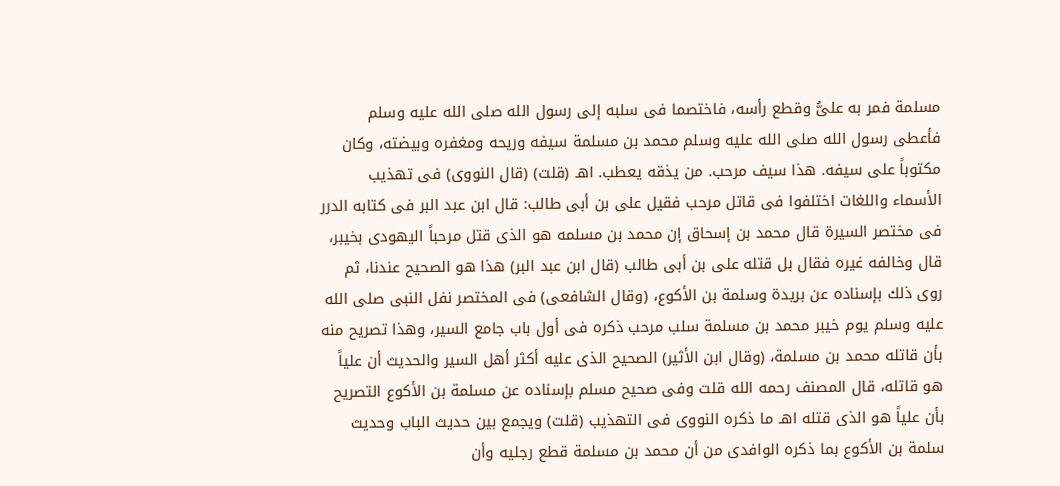مسلمة فمر به علىُّ وقطع رأسه، فاختصما فى سلبه إلى رسول الله صلى الله عليه وسلم فأعطى رسول الله صلى الله عليه وسلم محمد بن مسلمة سيفه وريحه ومغفره وبيضته، وكان مكتوباً على سيفه. هذا سيف مرحب. من يذقه يعطب. اهـ (قلت) (قال النووى) فى تهذيب الأسماء واللغات اختلفوا فى قاتل مرحب فقيل على بن أبى طالب: قال ابن عبد البر فى كتابه الدرر فى مختصر السيرة قال محمد بن إسحاق إن محمد بن مسلمه هو الذى قتل مرحباً اليهودى بخيبر، قال وخالفه غيره فقال بل قتله على بن أبى طالب (قال ابن عبد البر) هذا هو الصحيح عندنا، ثم روى ذلك بإسناده عن بريدة وسلمة بن الأكوع، (وقال الشافعى) فى المختصر نفل النبى صلى الله عليه وسلم يوم خيبر محمد بن مسلمة سلب مرحب ذكره فى أول باب جامع السير، وهذا تصريح منه بأن قاتله محمد بن مسلمة، (وقال ابن الأثير) الصحيح الذى عليه أكثر أهل السير والحديث أن علياً هو قاتله، قال المصنف رحمه الله قلت وفى صحيح مسلم بإسناده عن مسلمة بن الأكوع التصريح بأن علياً هو الذى قتله اهـ ما ذكره النووى فى التهذيب (قلت) ويجمع بين حديث الباب وحديث سلمة بن الأكوع بما ذكره الوافدى من أن محمد بن مسلمة قطع رجليه وأن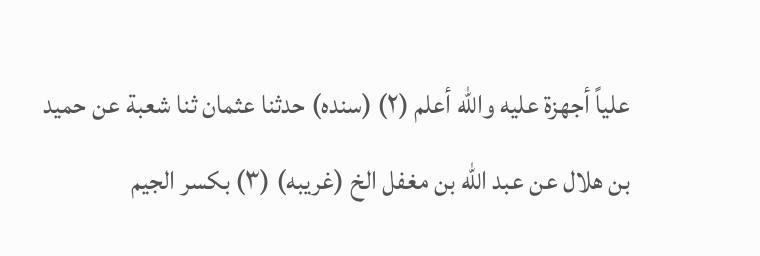علياً أجهزة عليه والله أعلم (٢) (سنده) حدثنا عثمان ثنا شعبة عن حميد بن هلال عن عبد الله بن مغفل الخ (غريبه) (٣) بكسر الجيم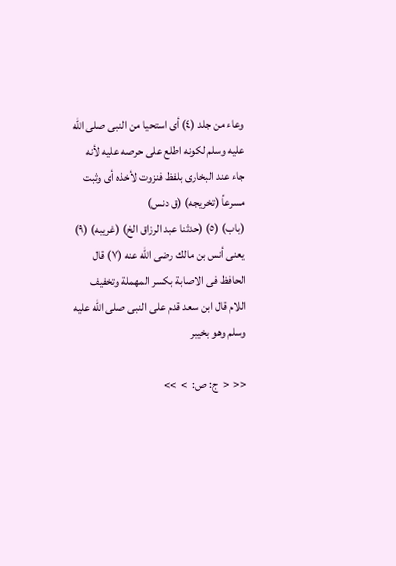وعاء من جلد (٤) أى استحيا من النبى صلى الله عليه وسلم لكونه اطلع على حرصه عليه لأنه جاء عند البخارى بلفظ فنزوت لأخذه أى وثبت مسرعاً (تخريجه) (ق دنس)
(باب) (٥) (حدثنا عبد الرزاق الخ) (غريبه) (٩) يعنى أنس بن مالك رضى الله عنه (٧) قال الحافظ فى الاصابة بكسر المهملة وتخفيف اللام قال ابن سعد قدم على النبى صلى الله عليه وسلم وهو بخيبر

<<  <  ج: ص:  >  >>